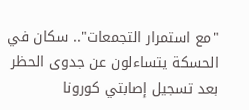"مع استمرار التجمعات".. سكان في الحسكة يتساءلون عن جدوى الحظر بعد تسجيل إصابتي كورونا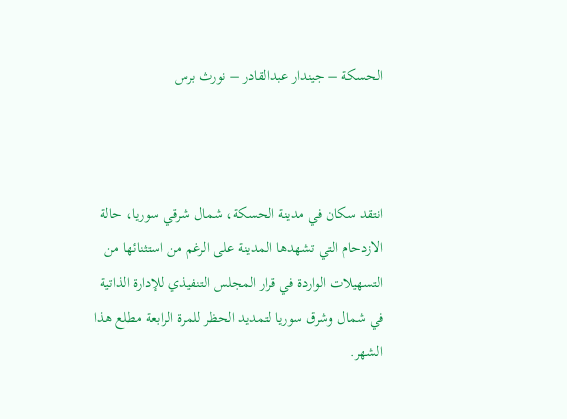الحسكة – جيندار عبدالقادر – نورث برس



انتقد سكان في مدينة الحسكة، شمال شرقي سوريا، حالة الازدحام التي تشهدها المدينة على الرغم من استثنائها من التسهيلات الواردة في قرار المجلس التنفيذي للإدارة الذاتية في شمال وشرق سوريا لتمديد الحظر للمرة الرابعة مطلع هذا الشهر.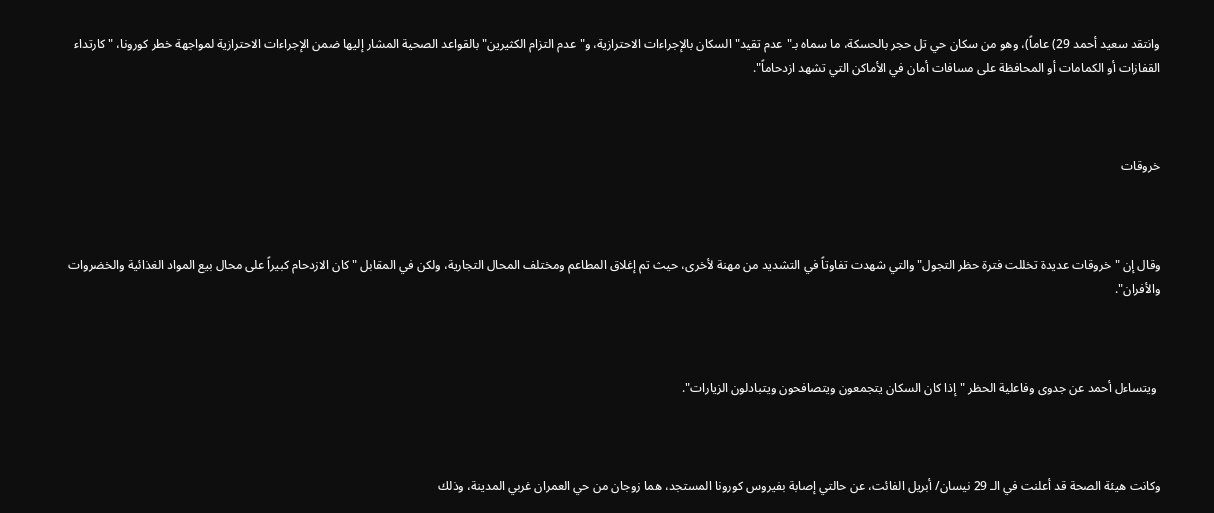وانتقد سعيد أحمد 29) عاماً)، وهو من سكان حي تل حجر بالحسكة، ما سماه بـ"عدم تقيد" السكان بالإجراءات الاحترازية، و"عدم التزام الكثيرين" بالقواعد الصحية المشار إليها ضمن الإجراءات الاحترازية لمواجهة خطر كورونا، "كارتداء القفازات أو الكمامات أو المحافظة على مسافات أمان في الأماكن التي تشهد ازدحاماً".



خروقات



وقال إن "خروقات عديدة تخللت فترة حظر التجول" والتي شهدت تفاوتاً في التشديد من مهنة لأخرى، حيث تم إغلاق المطاعم ومختلف المحال التجارية، ولكن في المقابل "كان الازدحام كبيراً على محال بيع المواد الغذائية والخضروات والأفران".



 ويتساءل أحمد عن جدوى وفاعلية الحظر "إذا كان السكان يتجمعون ويتصافحون ويتبادلون الزيارات".



وكانت هيئة الصحة قد أعلنت في الـ 29 نيسان/ أبريل الفائت، عن حالتي إصابة بفيروس كورونا المستجد، هما زوجان من حي العمران غربي المدينة، وذلك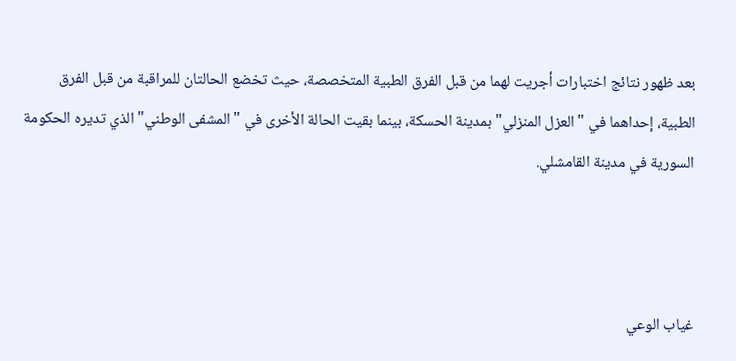بعد ظهور نتائج اختبارات أجريت لهما من قبل الفرق الطبية المتخصصة، حيث تخضع الحالتان للمراقبة من قبل الفرق الطبية، إحداهما في "العزل المنزلي" بمدينة الحسكة، بينما بقيت الحالة الأخرى في "المشفى الوطني" الذي تديره الحكومة السورية في مدينة القامشلي.



غياب الوعي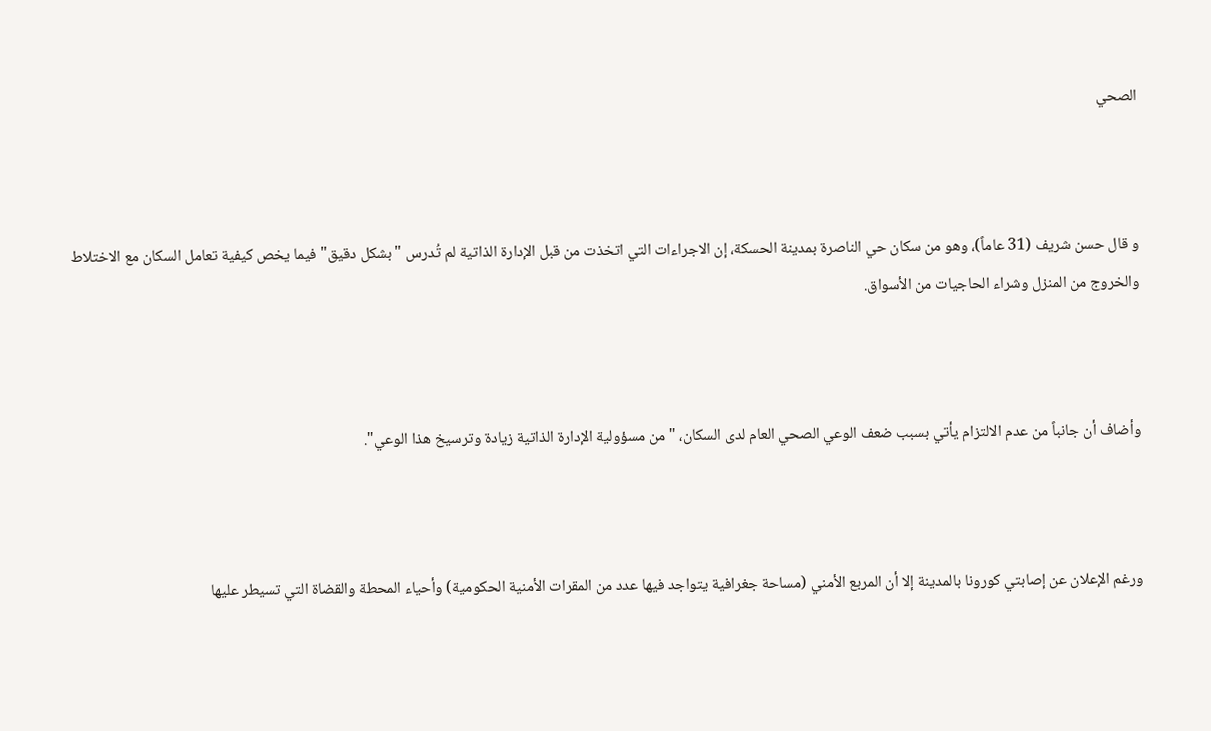الصحي



و قال حسن شريف (31 عاماً)، وهو من سكان حي الناصرة بمدينة الحسكة، إن الاجراءات التي اتخذت من قبل الإدارة الذاتية لم تُدرس "بشكل دقيق" فيما يخص كيفية تعامل السكان مع الاختلاط والخروج من المنزل وشراء الحاجيات من الأسواق.



وأضاف أن جانباً من عدم الالتزام يأتي بسبب ضعف الوعي الصحي العام لدى السكان، "من مسؤولية الإدارة الذاتية زيادة وترسيخ هذا الوعي".



ورغم الإعلان عن إصابتي كورونا بالمدينة إلا أن المربع الأمني (مساحة جغرافية يتواجد فيها عدد من المقرات الأمنية الحكومية) وأحياء المحطة والقضاة التي تسيطر عليها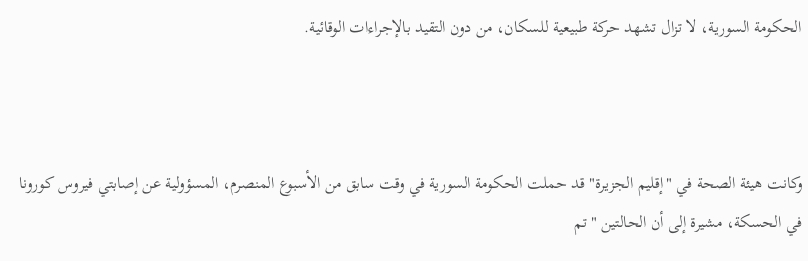الحكومة السورية، لا تزال تشهد حركة طبيعية للسكان، من دون التقيد بالإجراءات الوقائية.



وكانت هيئة الصحة في "إقليم الجزيرة" قد حملت الحكومة السورية في وقت سابق من الأسبوع المنصرم، المسؤولية عن إصابتي فيروس كورونا في الحسكة، مشيرة إلى أن الحالتين "تم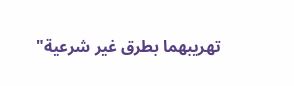تهريبهما بطرق غير شرعية"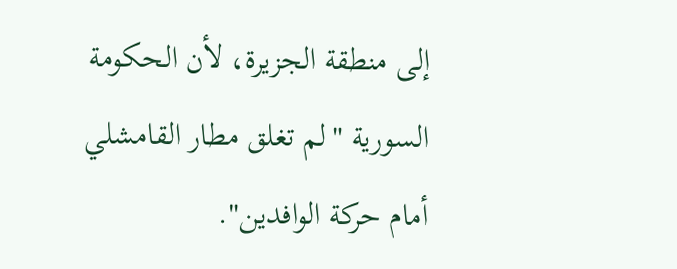إلى منطقة الجزيرة، لأن الحكومة السورية "لم تغلق مطار القامشلي أمام حركة الوافدين".